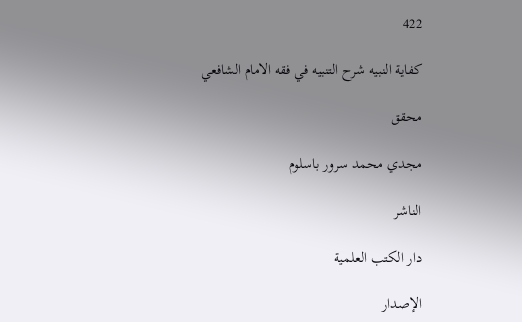422

كفاية النبيه شرح التنبيه في فقه الامام الشافعي

محقق

مجدي محمد سرور باسلوم

الناشر

دار الكتب العلمية

الإصدار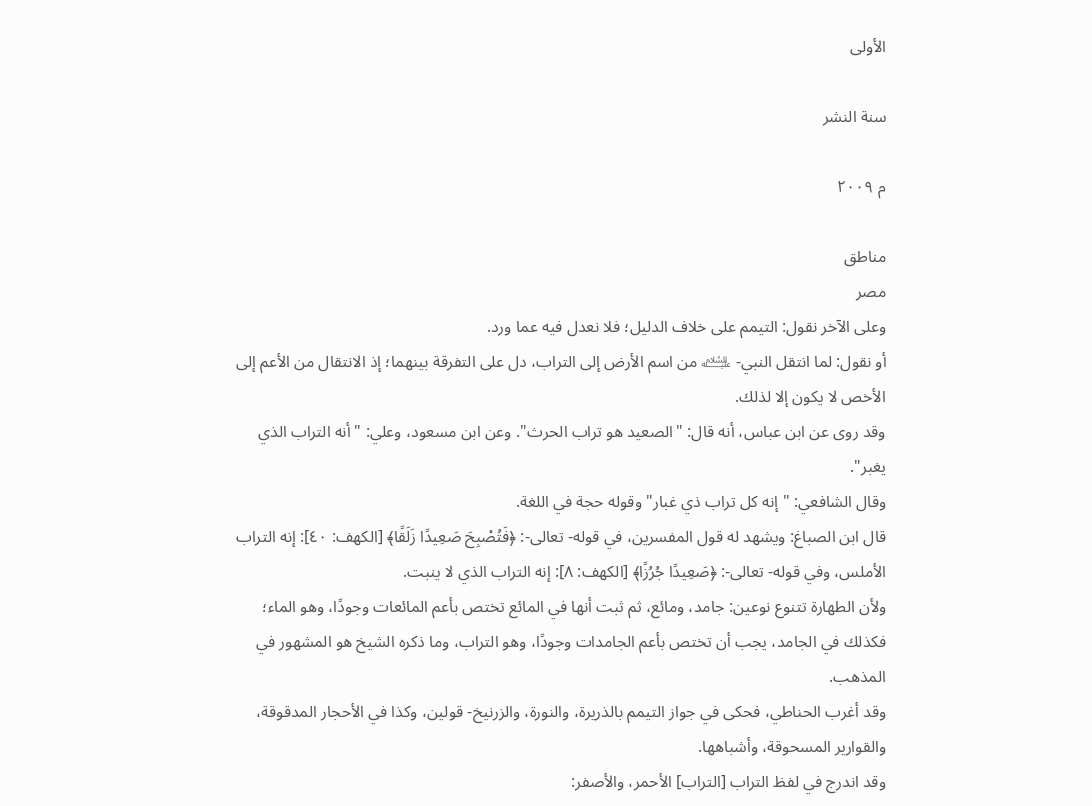الأولى

سنة النشر

م ٢٠٠٩

مناطق
مصر
وعلى الآخر نقول: التيمم على خلاف الدليل؛ فلا نعدل فيه عما ورد.
أو نقول: لما انتقل النبي- ﵇ من اسم الأرض إلى التراب، دل على التفرقة بينهما؛ إذ الانتقال من الأعم إلى الأخص لا يكون إلا لذلك.
وقد روى عن ابن عباس، أنه قال: "الصعيد هو تراب الحرث". وعن ابن مسعود، وعلي: "أنه التراب الذي يغبر".
وقال الشافعي: "إنه كل تراب ذي غبار" وقوله حجة في اللغة.
قال ابن الصباغ: ويشهد له قول المفسرين، في قوله- تعالى-: ﴿فَتُصْبِحَ صَعِيدًا زَلَقًا﴾ [الكهف: ٤٠]: إنه التراب الأملس، وفي قوله- تعالى-: ﴿صَعِيدًا جُرُزًا﴾ [الكهف: ٨]: إنه التراب الذي لا ينبت.
ولأن الطهارة تتنوع نوعين: جامد، ومائع، ثم ثبت أنها في المائع تختص بأعم المائعات وجودًا، وهو الماء؛ فكذلك في الجامد، يجب أن تختص بأعم الجامدات وجودًا، وهو التراب، وما ذكره الشيخ هو المشهور في المذهب.
وقد أغرب الحناطي، فحكى في جواز التيمم بالذريرة، والنورة، والزرنيخ- قولين، وكذا في الأحجار المدقوقة، والقوارير المسحوقة، وأشباهها.
وقد اندرج في لفظ التراب [التراب] الأحمر، والأصفر: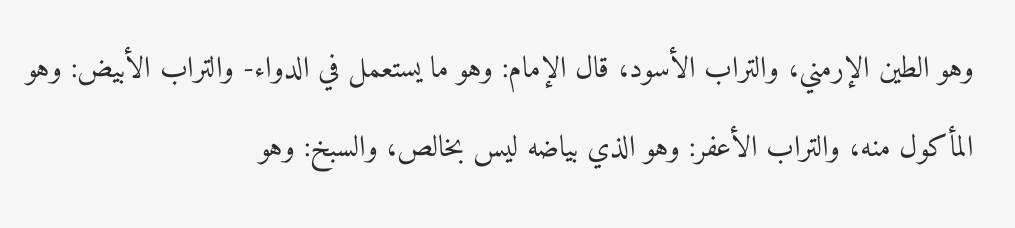وهو الطين الإرمني، والتراب الأسود، قال الإمام: وهو ما يستعمل في الدواء- والتراب الأبيض: وهو المأكول منه، والتراب الأعفر: وهو الذي بياضه ليس بخالص، والسبخ: وهو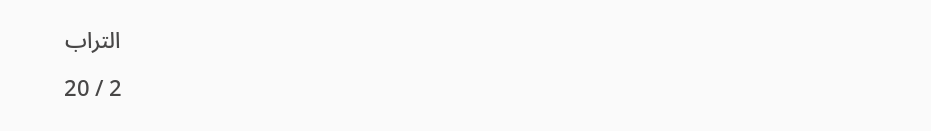التراب

2 / 20